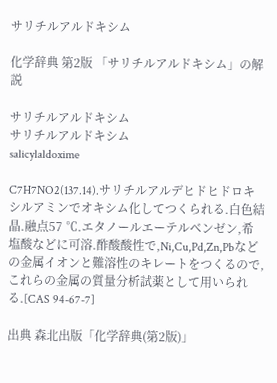サリチルアルドキシム

化学辞典 第2版 「サリチルアルドキシム」の解説

サリチルアルドキシム
サリチルアルドキシム
salicylaldoxime

C7H7NO2(137.14).サリチルアルデヒドヒドロキシルアミンでオキシム化してつくられる.白色結晶.融点57 ℃.エタノールエーテルベンゼン,希塩酸などに可溶.酢酸酸性で,Ni,Cu,Pd,Zn,Pbなどの金属イオンと難溶性のキレートをつくるので,これらの金属の質量分析試薬として用いられる.[CAS 94-67-7]

出典 森北出版「化学辞典(第2版)」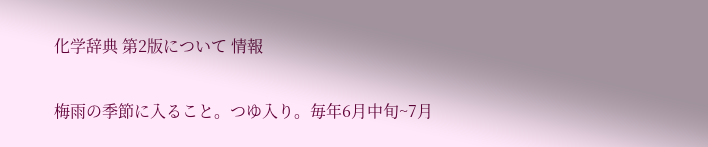化学辞典 第2版について 情報

梅雨の季節に入ること。つゆ入り。毎年6月中旬~7月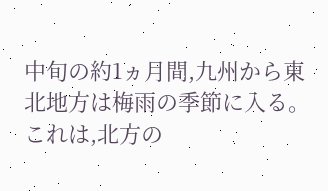中旬の約1ヵ月間,九州から東北地方は梅雨の季節に入る。これは,北方の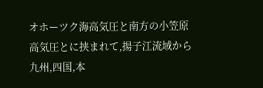オホーツク海高気圧と南方の小笠原高気圧とに挟まれて,揚子江流域から九州,四国,本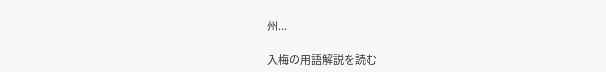州...

入梅の用語解説を読む